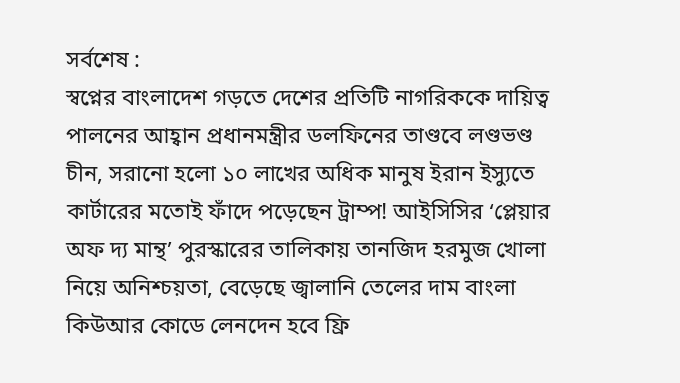সর্বশেষ :
স্বপ্নের বাংলাদেশ গড়তে দেশের প্রতিটি নাগরিককে দায়িত্ব পালনের আহ্বান প্রধানমন্ত্রীর ডলফিনের তাণ্ডবে লণ্ডভণ্ড চীন, সরানো হলো ১০ লাখের ‍অধিক মানুষ ইরান ইস্যুতে কার্টারের মতোই ফাঁদে পড়েছেন ট্রাম্প! আইসিসির ‘প্লেয়ার অফ দ্য মান্থ’ পুরস্কারের তালিকায় তানজিদ হরমুজ খোলা নিয়ে অনিশ্চয়তা, বেড়েছে জ্বালানি তেলের দাম বাংলা কিউআর কোডে লেনদেন হবে ফ্রি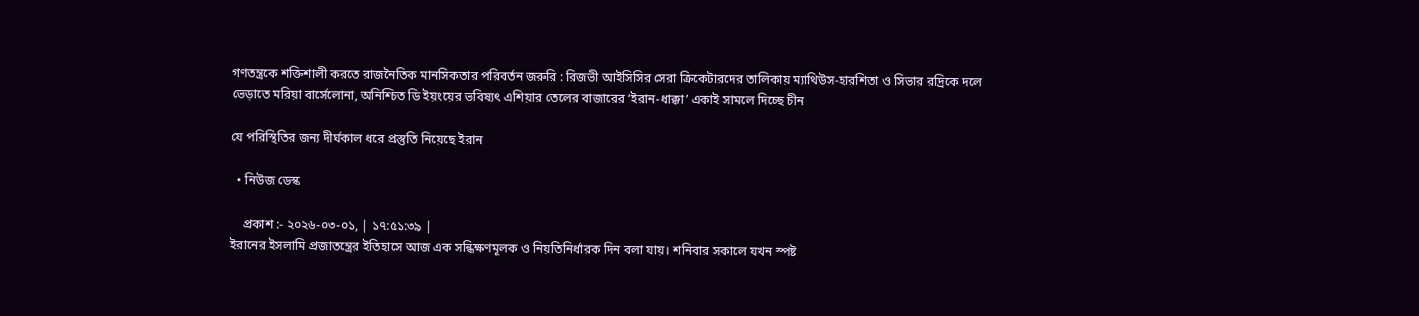গণতন্ত্রকে শক্তিশালী করতে রাজনৈতিক মানসিকতার পরিবর্তন জরুরি : রিজভী আইসিসির সেরা ক্রিকেটারদের তালিকায় ম্যাথিউস-হারশিতা ও সিভার রদ্রিকে দলে ভেড়াতে মরিয়া বার্সেলোনা, অনিশ্চিত ডি ইয়ংয়ের ভবিষ্যৎ এশিয়ার তেলের বাজারের ‘ইরান-ধাক্কা’ একাই সামলে দিচ্ছে চীন

যে পরিস্থিতির জন্য দীর্ঘকাল ধরে প্রস্তুতি নিয়েছে ইরান

  • নিউজ ডেস্ক

    প্রকাশ :- ২০২৬-০৩-০১, | ১৭:৫১:৩৯ |
ইরানের ইসলামি প্রজাতন্ত্রের ইতিহাসে আজ এক সন্ধিক্ষণমূলক ও নিয়তিনির্ধারক দিন বলা যায়। শনিবার সকালে যখন স্পষ্ট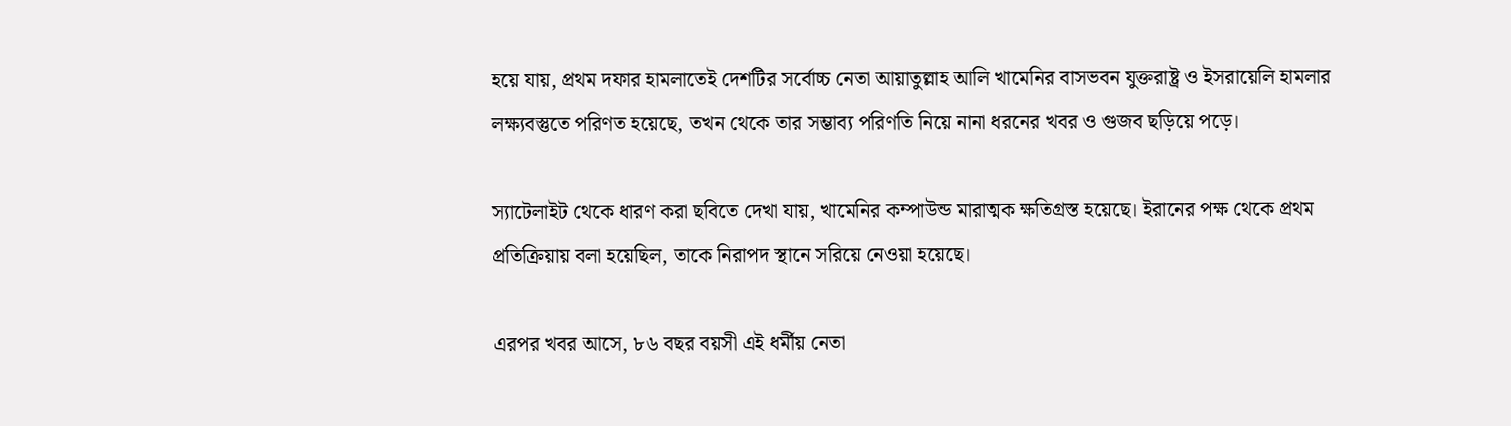হয়ে যায়, প্রথম দফার হামলাতেই দেশটির সর্বোচ্চ নেতা আয়াতুল্লাহ আলি খামেনির বাসভবন যুক্তরাষ্ট্র ও ইসরায়েলি হামলার লক্ষ্যবস্তুতে পরিণত হয়েছে, তখন থেকে তার সম্ভাব্য পরিণতি নিয়ে নানা ধরনের খবর ও গুজব ছড়িয়ে পড়ে।

স্যাটেলাইট থেকে ধারণ করা ছবিতে দেখা যায়, খামেনির কম্পাউন্ড মারাত্মক ক্ষতিগ্রস্ত হয়েছে। ইরানের পক্ষ থেকে প্রথম প্রতিক্রিয়ায় বলা হয়েছিল, তাকে নিরাপদ স্থানে সরিয়ে নেওয়া হয়েছে।

এরপর খবর আসে, ৮৬ বছর বয়সী এই ধর্মীয় নেতা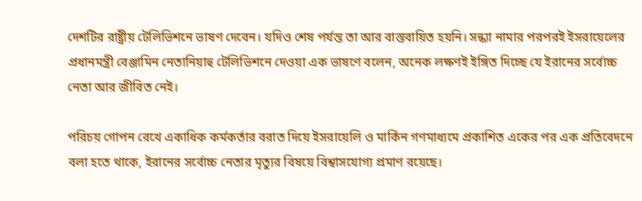দেশটির রাষ্ট্রীয় টেলিভিশনে ভাষণ দেবেন। যদিও শেষ পর্যন্ত তা আর বাস্তবায়িত হয়নি। সন্ধ্যা নামার পরপরই ইসরায়েলের প্রধানমন্ত্রী বেঞ্জামিন নেতানিয়াহু টেলিভিশনে দেওয়া এক ভাষণে বলেন, অনেক লক্ষণই ইঙ্গিত দিচ্ছে যে ইরানের সর্বোচ্চ নেতা আর জীবিত নেই।

পরিচয় গোপন রেখে একাধিক কর্মকর্তার বরাত দিয়ে ইসরায়েলি ও মার্কিন গণমাধ্যমে প্রকাশিত একের পর এক প্রতিবেদনে বলা হতে থাকে, ইরানের সর্বোচ্চ নেতার মৃত্যুর বিষয়ে বিশ্বাসযোগ্য প্রমাণ রয়েছে।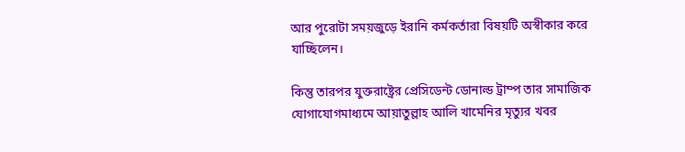আর পুরোটা সময়জুড়ে ইরানি কর্মকর্তারা বিষয়টি অস্বীকার করে যাচ্ছিলেন।

কিন্তু তারপর যুক্তরাষ্ট্রের প্রেসিডেন্ট ডোনাল্ড ট্রাম্প তার সামাজিক যোগাযোগমাধ্যমে আয়াতুল্লাহ আলি খামেনির মৃত্যুর খবর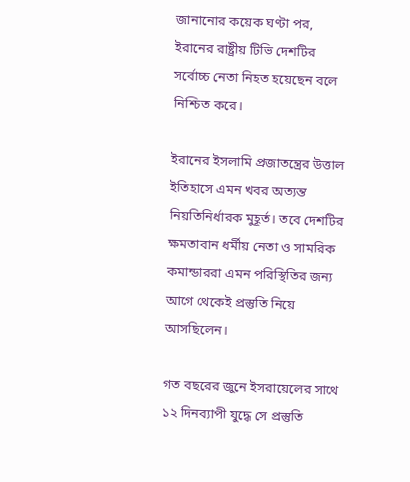জানানোর কয়েক ঘণ্টা পর, ইরানের রাষ্ট্রীয় টিভি দেশটির সর্বোচ্চ নেতা নিহত হয়েছেন বলে নিশ্চিত করে।

ইরানের ইসলামি প্রজাতন্ত্রের উত্তাল ইতিহাসে এমন খবর অত্যন্ত নিয়তিনির্ধারক মুহূর্ত। তবে দেশটির ক্ষমতাবান ধর্মীয় নেতা ও সামরিক কমান্ডাররা এমন পরিস্থিতির জন্য আগে থেকেই প্রস্তুতি নিয়ে আসছিলেন।

গত বছরের জুনে ইসরায়েলের সাথে ১২ দিনব্যাপী যুদ্ধে সে প্রস্তুতি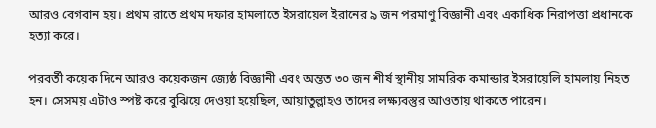আরও বেগবান হয়। প্রথম রাতে প্রথম দফার হামলাতে ইসরায়েল ইরানের ৯ জন পরমাণু বিজ্ঞানী এবং একাধিক নিরাপত্তা প্রধানকে হত্যা করে।

পরবর্তী কয়েক দিনে আরও কয়েকজন জ্যেষ্ঠ বিজ্ঞানী এবং অন্তত ৩০ জন শীর্ষ স্থানীয় সামরিক কমান্ডার ইসরায়েলি হামলায় নিহত হন। সেসময় এটাও স্পষ্ট করে বুঝিয়ে দেওয়া হয়েছিল, আয়াতুল্লাহও তাদের লক্ষ্যবস্তুর আওতায় থাকতে পারেন।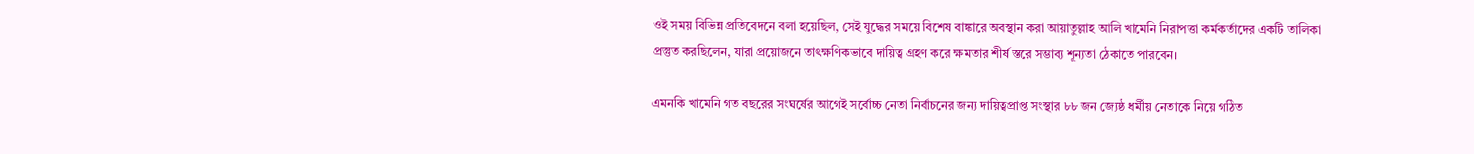ওই সময় বিভিন্ন প্রতিবেদনে বলা হয়েছিল, সেই যুদ্ধের সময়ে বিশেষ বাঙ্কারে অবস্থান করা আয়াতুল্লাহ আলি খামেনি নিরাপত্তা কর্মকর্তাদের একটি তালিকা প্রস্তুত করছিলেন, যারা প্রয়োজনে তাৎক্ষণিকভাবে দায়িত্ব গ্রহণ করে ক্ষমতার শীর্ষ স্তরে সম্ভাব্য শূন্যতা ঠেকাতে পারবেন।

এমনকি খামেনি গত বছরের সংঘর্ষের আগেই সর্বোচ্চ নেতা নির্বাচনের জন্য দায়িত্বপ্রাপ্ত সংস্থার ৮৮ জন জ্যেষ্ঠ ধর্মীয় নেতাকে নিয়ে গঠিত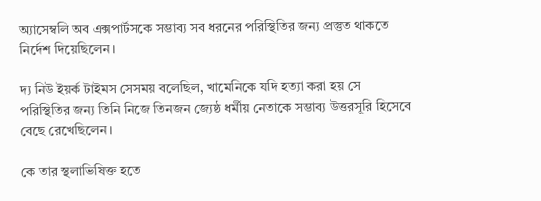অ্যাসেম্বলি অব এক্সপার্টসকে সম্ভাব্য সব ধরনের পরিস্থিতির জন্য প্রস্তুত থাকতে নির্দেশ দিয়েছিলেন।

দ্য নিউ ইয়র্ক টাইমস সেসময় বলেছিল, খামেনিকে যদি হত্যা করা হয় সে পরিস্থিতির জন্য তিনি নিজে তিনজন জ্যেষ্ঠ ধর্মীয় নেতাকে সম্ভাব্য উত্তরসূরি হিসেবে বেছে রেখেছিলেন।

কে তার স্থলাভিষিক্ত হতে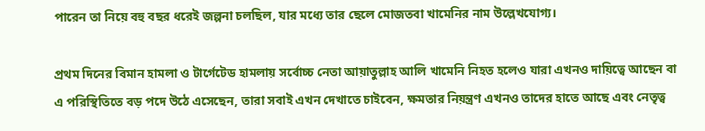পারেন তা নিয়ে বহু বছর ধরেই জল্পনা চলছিল, যার মধ্যে তার ছেলে মোজতবা খামেনির নাম উল্লেখযোগ্য।

প্রথম দিনের বিমান হামলা ও টার্গেটেড হামলায় সর্বোচ্চ নেতা আয়াতুল্লাহ আলি খামেনি নিহত হলেও যারা এখনও দায়িত্বে আছেন বা এ পরিস্থিতিতে বড় পদে উঠে এসেছেন, তারা সবাই এখন দেখাতে চাইবেন, ক্ষমতার নিয়ন্ত্রণ এখনও তাদের হাতে আছে এবং নেতৃত্ব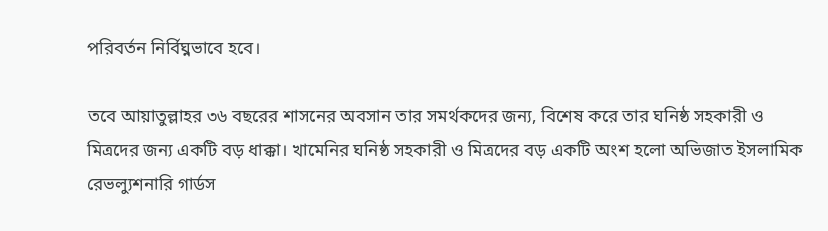পরিবর্তন নির্বিঘ্নভাবে হবে।

তবে আয়াতুল্লাহর ৩৬ বছরের শাসনের অবসান তার সমর্থকদের জন্য, বিশেষ করে তার ঘনিষ্ঠ সহকারী ও মিত্রদের জন্য একটি বড় ধাক্কা। খামেনির ঘনিষ্ঠ সহকারী ও মিত্রদের বড় একটি অংশ হলো অভিজাত ইসলামিক রেভল্যুশনারি গার্ডস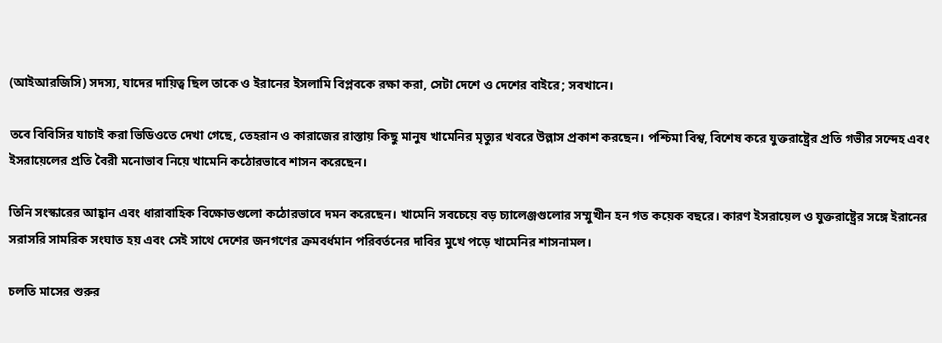(আইআরজিসি) সদস্য, যাদের দায়িত্ব ছিল তাকে ও ইরানের ইসলামি বিপ্লবকে রক্ষা করা, সেটা দেশে ও দেশের বাইরে; সবখানে।

তবে বিবিসির যাচাই করা ভিডিওতে দেখা গেছে, তেহরান ও কারাজের রাস্তায় কিছু মানুষ খামেনির মৃত্যুর খবরে উল্লাস প্রকাশ করছেন। পশ্চিমা বিশ্ব, বিশেষ করে যুক্তরাষ্ট্রের প্রতি গভীর সন্দেহ এবং ইসরায়েলের প্রতি বৈরী মনোভাব নিয়ে খামেনি কঠোরভাবে শাসন করেছেন।

তিনি সংস্কারের আহ্বান এবং ধারাবাহিক বিক্ষোভগুলো কঠোরভাবে দমন করেছেন। খামেনি সবচেয়ে বড় চ্যালেঞ্জগুলোর সম্মুখীন হন গত কয়েক বছরে। কারণ ইসরায়েল ও যুক্তরাষ্ট্রের সঙ্গে ইরানের সরাসরি সামরিক সংঘাত হয় এবং সেই সাথে দেশের জনগণের ক্রমবর্ধমান পরিবর্তনের দাবির মুখে পড়ে খামেনির শাসনামল।

চলতি মাসের শুরুর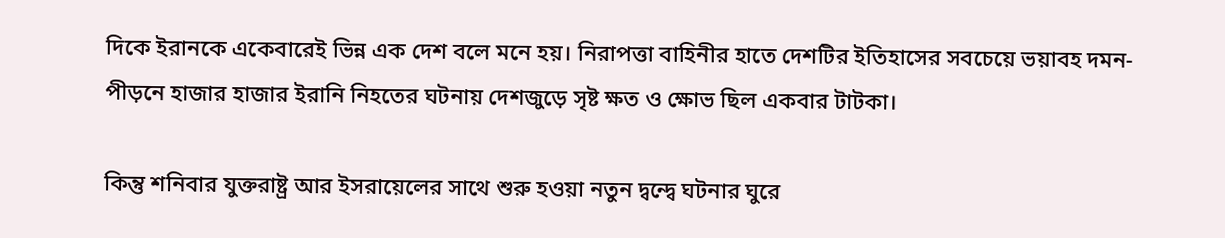দিকে ইরানকে একেবারেই ভিন্ন এক দেশ বলে মনে হয়। নিরাপত্তা বাহিনীর হাতে দেশটির ইতিহাসের সবচেয়ে ভয়াবহ দমন-পীড়নে হাজার হাজার ইরানি নিহতের ঘটনায় দেশজুড়ে সৃষ্ট ক্ষত ও ক্ষোভ ছিল একবার টাটকা।

কিন্তু শনিবার যুক্তরাষ্ট্র আর ইসরায়েলের সাথে শুরু হওয়া নতুন দ্বন্দ্বে ঘটনার ঘুরে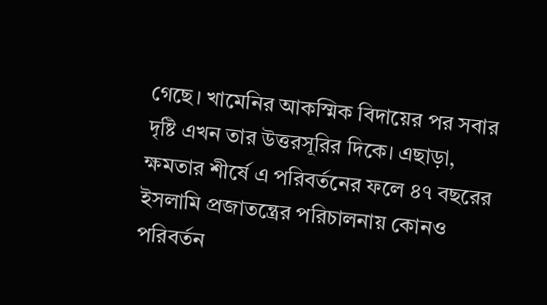গেছে। খামেনির আকস্মিক বিদায়ের পর সবার দৃষ্টি এখন তার উত্তরসূরির দিকে। এছাড়া, ক্ষমতার শীর্ষে এ পরিবর্তনের ফলে ৪৭ বছরের ইসলামি প্রজাতন্ত্রের পরিচালনায় কোনও পরিবর্তন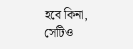হবে কিনা, সেটিও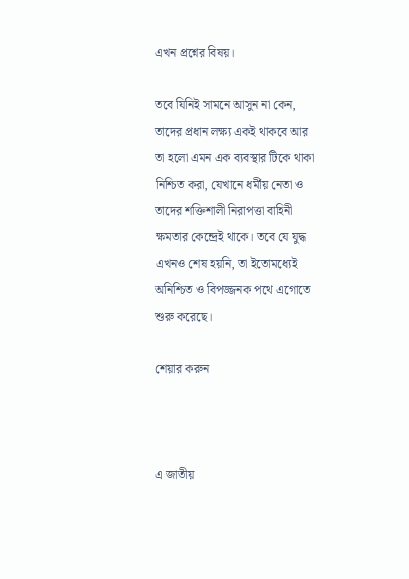এখন প্রশ্নের বিষয়।

তবে যিনিই সামনে আসুন না কেন, তাদের প্রধান লক্ষ্য একই থাকবে আর তা হলো এমন এক ব্যবস্থার টিকে থাকা নিশ্চিত করা, যেখানে ধর্মীয় নেতা ও তাদের শক্তিশালী নিরাপত্তা বাহিনী ক্ষমতার কেন্দ্রেই থাকে। তবে যে যুদ্ধ এখনও শেষ হয়নি, তা ইতোমধ্যেই অনিশ্চিত ও বিপজ্জনক পথে এগোতে শুরু করেছে।

শেয়ার করুন



এ জাতীয়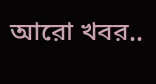আরো খবর..